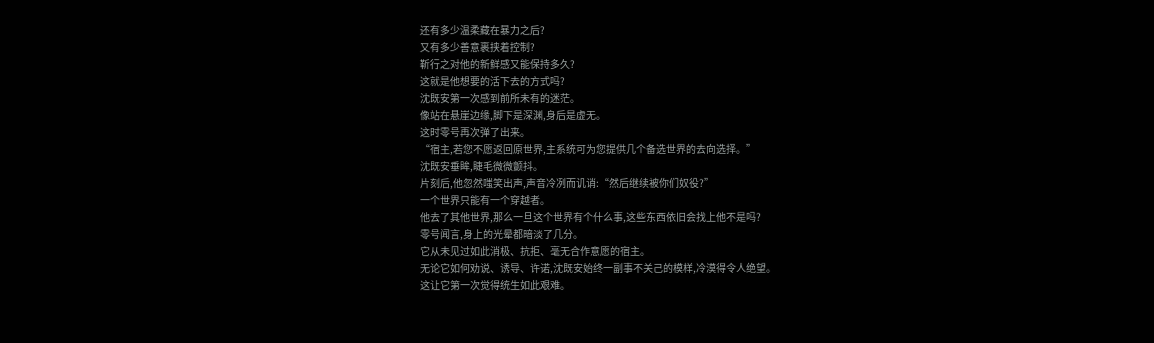还有多少温柔藏在暴力之后?
又有多少善意裹挟着控制?
靳行之对他的新鲜感又能保持多久?
这就是他想要的活下去的方式吗?
沈既安第一次感到前所未有的迷茫。
像站在悬崖边缘,脚下是深渊,身后是虚无。
这时零号再次弹了出来。
“宿主,若您不愿返回原世界,主系统可为您提供几个备选世界的去向选择。”
沈既安垂眸,睫毛微微颤抖。
片刻后,他忽然嗤笑出声,声音冷冽而讥诮:“然后继续被你们奴役?”
一个世界只能有一个穿越者。
他去了其他世界,那么一旦这个世界有个什么事,这些东西依旧会找上他不是吗?
零号闻言,身上的光晕都暗淡了几分。
它从未见过如此消极、抗拒、毫无合作意愿的宿主。
无论它如何劝说、诱导、许诺,沈既安始终一副事不关己的模样,冷漠得令人绝望。
这让它第一次觉得统生如此艰难。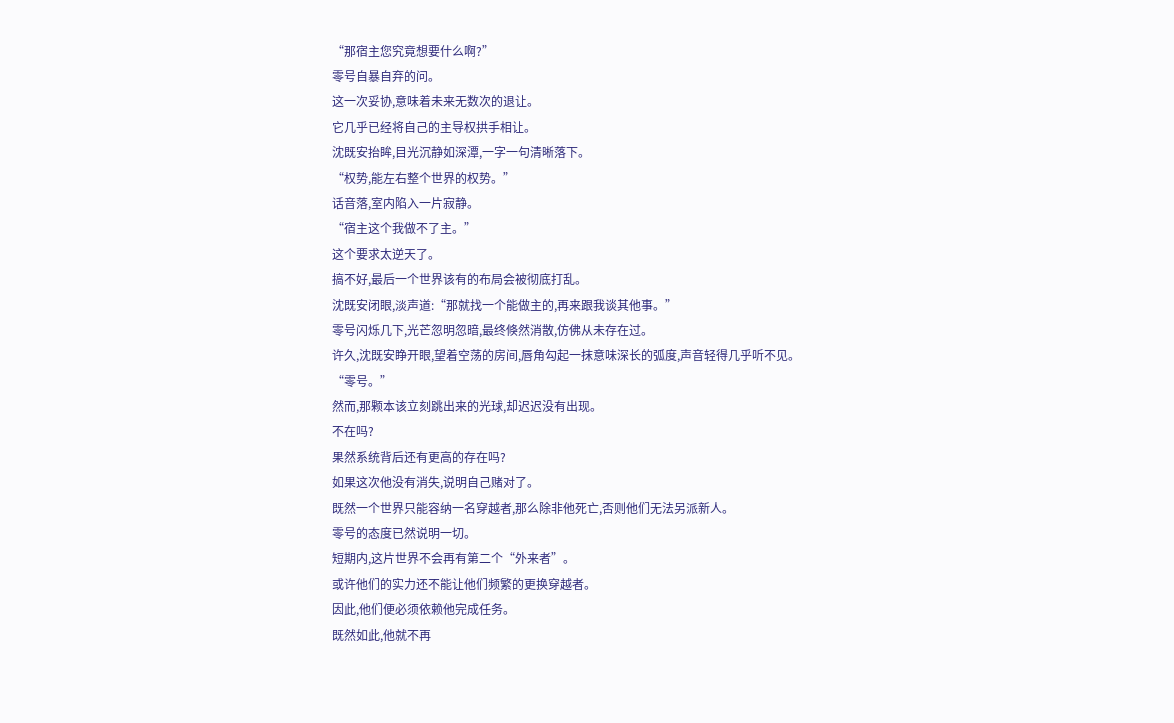“那宿主您究竟想要什么啊?”
零号自暴自弃的问。
这一次妥协,意味着未来无数次的退让。
它几乎已经将自己的主导权拱手相让。
沈既安抬眸,目光沉静如深潭,一字一句清晰落下。
“权势,能左右整个世界的权势。”
话音落,室内陷入一片寂静。
“宿主这个我做不了主。”
这个要求太逆天了。
搞不好,最后一个世界该有的布局会被彻底打乱。
沈既安闭眼,淡声道:“那就找一个能做主的,再来跟我谈其他事。”
零号闪烁几下,光芒忽明忽暗,最终倏然消散,仿佛从未存在过。
许久,沈既安睁开眼,望着空荡的房间,唇角勾起一抹意味深长的弧度,声音轻得几乎听不见。
“零号。”
然而,那颗本该立刻跳出来的光球,却迟迟没有出现。
不在吗?
果然系统背后还有更高的存在吗?
如果这次他没有消失,说明自己赌对了。
既然一个世界只能容纳一名穿越者,那么除非他死亡,否则他们无法另派新人。
零号的态度已然说明一切。
短期内,这片世界不会再有第二个“外来者”。
或许他们的实力还不能让他们频繁的更换穿越者。
因此,他们便必须依赖他完成任务。
既然如此,他就不再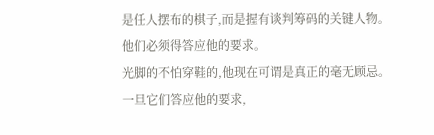是任人摆布的棋子,而是握有谈判筹码的关键人物。
他们必须得答应他的要求。
光脚的不怕穿鞋的,他现在可谓是真正的毫无顾忌。
一旦它们答应他的要求,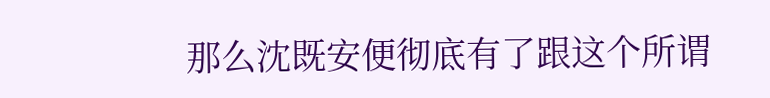那么沈既安便彻底有了跟这个所谓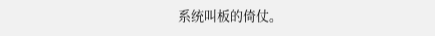系统叫板的倚仗。